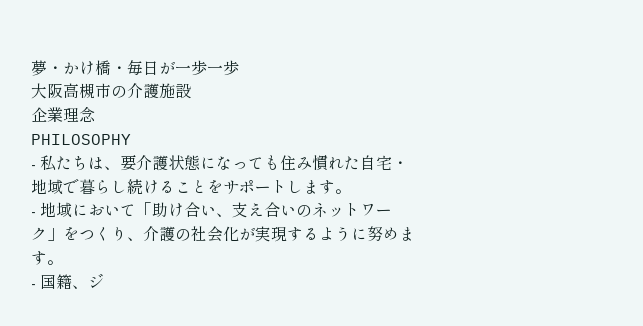夢・かけ橋・毎日が一歩一歩
大阪高槻市の介護施設
企業理念
PHILOSOPHY
- 私たちは、要介護状態になっても住み慣れた自宅・地域で暮らし続けることをサポートします。
- 地域において「助け合い、支え合いのネットワーク」をつくり、介護の社会化が実現するように努めます。
- 国籍、ジ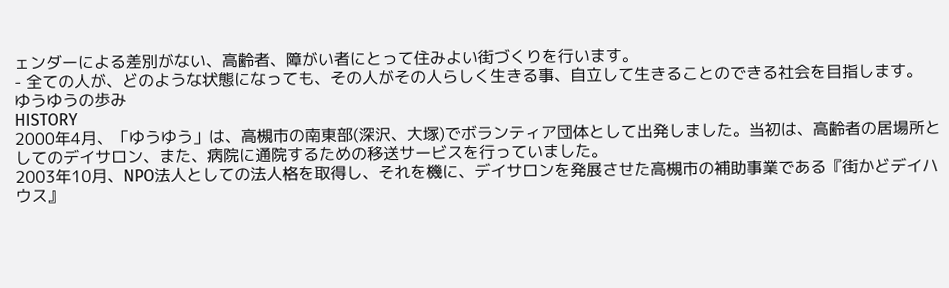ェンダーによる差別がない、高齢者、障がい者にとって住みよい街づくりを行います。
- 全ての人が、どのような状態になっても、その人がその人らしく生きる事、自立して生きることのできる社会を目指します。
ゆうゆうの歩み
HISTORY
2000年4月、「ゆうゆう」は、高槻市の南東部(深沢、大塚)でボランティア団体として出発しました。当初は、高齢者の居場所としてのデイサロン、また、病院に通院するための移送サービスを行っていました。
2003年10月、NPO法人としての法人格を取得し、それを機に、デイサロンを発展させた高槻市の補助事業である『街かどデイハウス』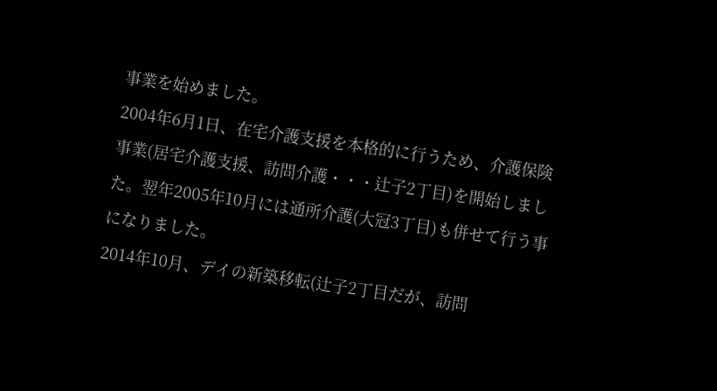事業を始めました。
2004年6月1日、在宅介護支援を本格的に行うため、介護保険事業(居宅介護支援、訪問介護・・・辻子2丁目)を開始しました。翌年2005年10月には通所介護(大冠3丁目)も併せて行う事になりました。
2014年10月、デイの新築移転(辻子2丁目だが、訪問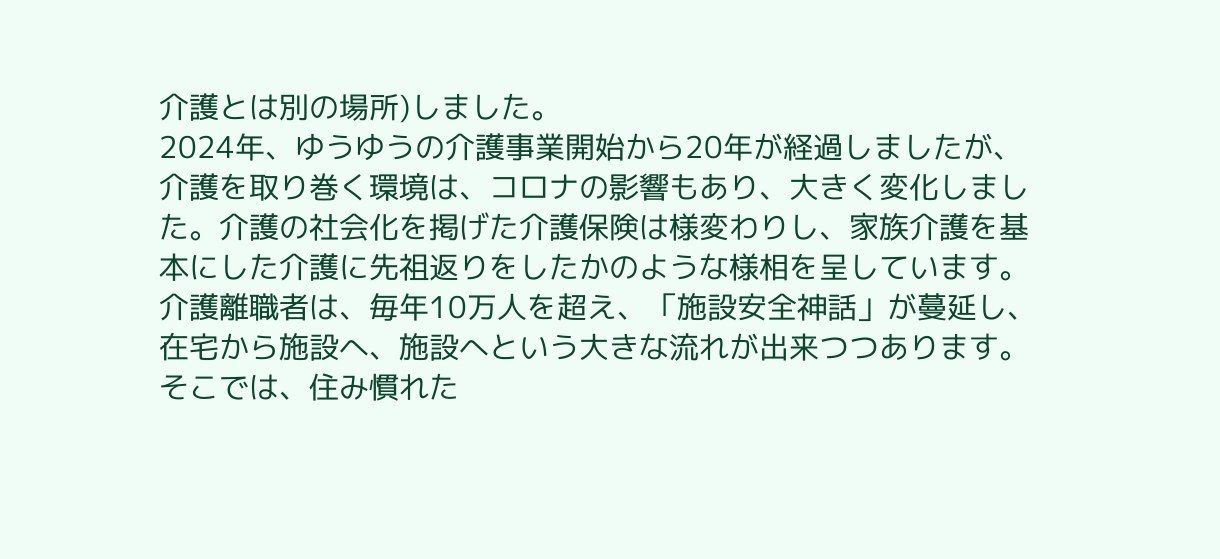介護とは別の場所)しました。
2024年、ゆうゆうの介護事業開始から20年が経過しましたが、介護を取り巻く環境は、コロナの影響もあり、大きく変化しました。介護の社会化を掲げた介護保険は様変わりし、家族介護を基本にした介護に先祖返りをしたかのような様相を呈しています。介護離職者は、毎年10万人を超え、「施設安全神話」が蔓延し、在宅から施設へ、施設へという大きな流れが出来つつあります。そこでは、住み慣れた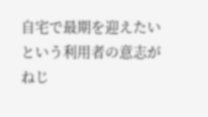自宅で最期を迎えたいという利用者の意志がねじ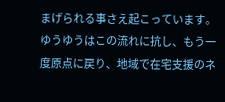まげられる事さえ起こっています。
ゆうゆうはこの流れに抗し、もう一度原点に戻り、地域で在宅支援のネ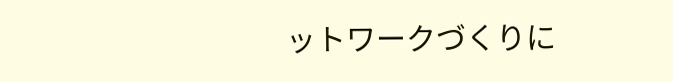ットワークづくりに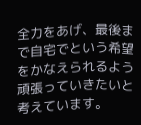全力をあげ、最後まで自宅でという希望をかなえられるよう頑張っていきたいと考えています。